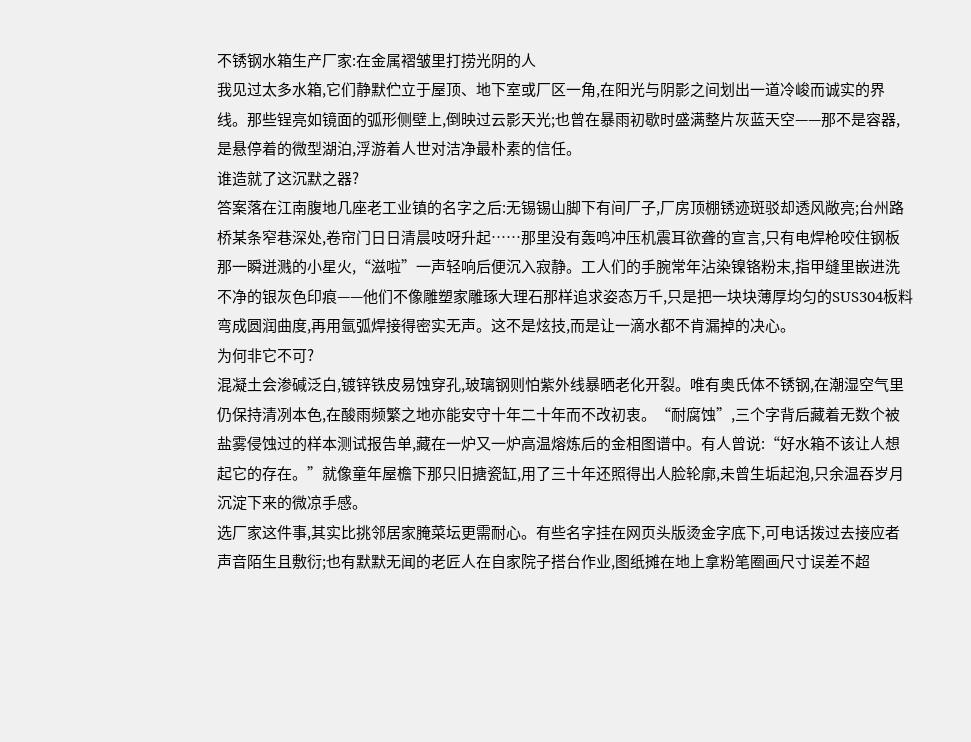不锈钢水箱生产厂家:在金属褶皱里打捞光阴的人
我见过太多水箱,它们静默伫立于屋顶、地下室或厂区一角,在阳光与阴影之间划出一道冷峻而诚实的界线。那些锃亮如镜面的弧形侧壁上,倒映过云影天光;也曾在暴雨初歇时盛满整片灰蓝天空——那不是容器,是悬停着的微型湖泊,浮游着人世对洁净最朴素的信任。
谁造就了这沉默之器?
答案落在江南腹地几座老工业镇的名字之后:无锡锡山脚下有间厂子,厂房顶棚锈迹斑驳却透风敞亮;台州路桥某条窄巷深处,卷帘门日日清晨吱呀升起……那里没有轰鸣冲压机震耳欲聋的宣言,只有电焊枪咬住钢板那一瞬迸溅的小星火,“滋啦”一声轻响后便沉入寂静。工人们的手腕常年沾染镍铬粉末,指甲缝里嵌进洗不净的银灰色印痕——他们不像雕塑家雕琢大理石那样追求姿态万千,只是把一块块薄厚均匀的SUS304板料弯成圆润曲度,再用氩弧焊接得密实无声。这不是炫技,而是让一滴水都不肯漏掉的决心。
为何非它不可?
混凝土会渗碱泛白,镀锌铁皮易蚀穿孔,玻璃钢则怕紫外线暴晒老化开裂。唯有奥氏体不锈钢,在潮湿空气里仍保持清冽本色,在酸雨频繁之地亦能安守十年二十年而不改初衷。“耐腐蚀”,三个字背后藏着无数个被盐雾侵蚀过的样本测试报告单,藏在一炉又一炉高温熔炼后的金相图谱中。有人曾说:“好水箱不该让人想起它的存在。”就像童年屋檐下那只旧搪瓷缸,用了三十年还照得出人脸轮廓,未曾生垢起泡,只余温吞岁月沉淀下来的微凉手感。
选厂家这件事,其实比挑邻居家腌菜坛更需耐心。有些名字挂在网页头版烫金字底下,可电话拨过去接应者声音陌生且敷衍;也有默默无闻的老匠人在自家院子搭台作业,图纸摊在地上拿粉笔圈画尺寸误差不超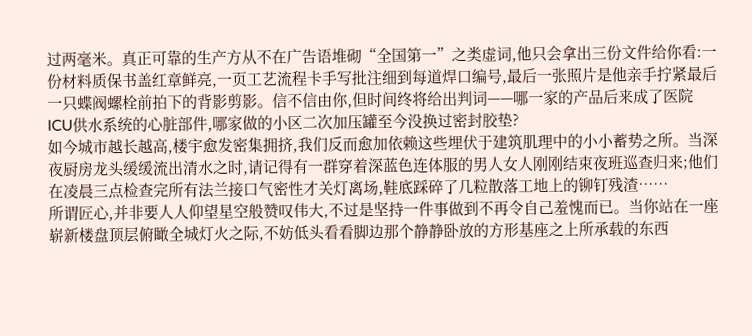过两毫米。真正可靠的生产方从不在广告语堆砌“全国第一”之类虚词,他只会拿出三份文件给你看:一份材料质保书盖红章鲜亮,一页工艺流程卡手写批注细到每道焊口编号,最后一张照片是他亲手拧紧最后一只蝶阀螺栓前拍下的背影剪影。信不信由你,但时间终将给出判词——哪一家的产品后来成了医院ICU供水系统的心脏部件,哪家做的小区二次加压罐至今没换过密封胶垫?
如今城市越长越高,楼宇愈发密集拥挤,我们反而愈加依赖这些埋伏于建筑肌理中的小小蓄势之所。当深夜厨房龙头缓缓流出清水之时,请记得有一群穿着深蓝色连体服的男人女人刚刚结束夜班巡查归来;他们在凌晨三点检查完所有法兰接口气密性才关灯离场,鞋底踩碎了几粒散落工地上的铆钉残渣……
所谓匠心,并非要人人仰望星空般赞叹伟大,不过是坚持一件事做到不再令自己羞愧而已。当你站在一座崭新楼盘顶层俯瞰全城灯火之际,不妨低头看看脚边那个静静卧放的方形基座之上所承载的东西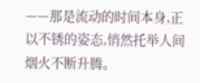——那是流动的时间本身,正以不锈的姿态,悄然托举人间烟火不断升腾。